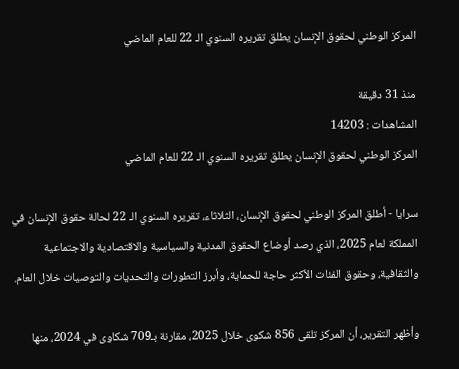المركز الوطني لحقوق الإنسان يطلق تقريره السنوي الـ 22 للعام الماضي

منذ 31 دقيقة
المشاهدات : 14203
المركز الوطني لحقوق الإنسان يطلق تقريره السنوي الـ 22 للعام الماضي

سرايا - أطلق المركز الوطني لحقوق الإنسان، الثلاثاء، تقريره السنوي الـ 22 لحالة حقوق الإنسان في المملكة لعام 2025، الذي رصد أوضاع الحقوق المدنية والسياسية والاقتصادية والاجتماعية والثقافية، وحقوق الفئات الأكثر حاجة للحماية، وأبرز التطورات والتحديات والتوصيات خلال العام.

وأظهر التقرير، أن المركز تلقى 856 شكوى خلال 2025، مقارنة بـ709 شكاوى في 2024، منها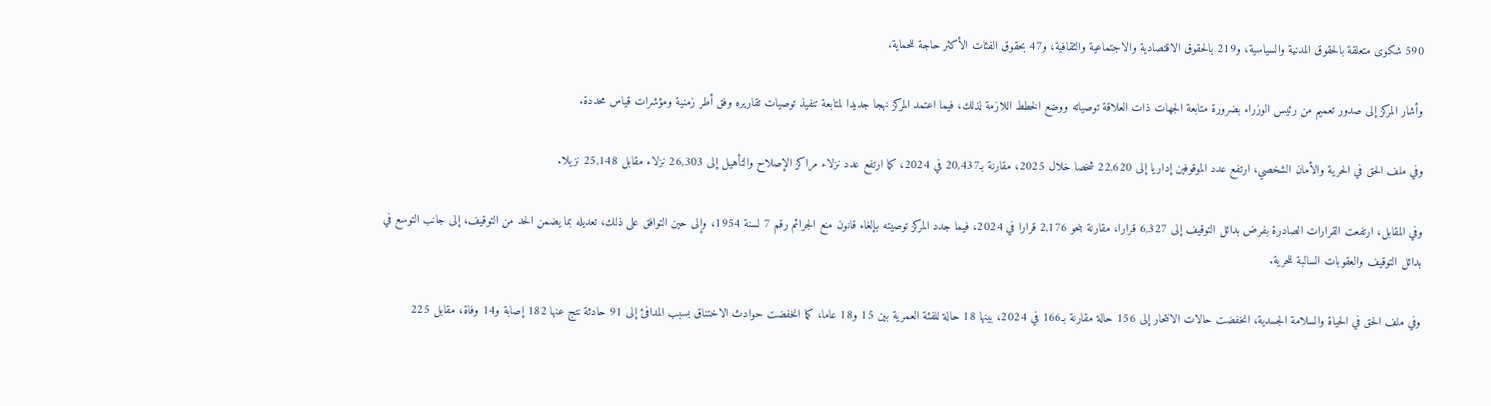590 شكوى متعلقة بالحقوق المدنية والسياسية، و219 بالحقوق الاقتصادية والاجتماعية والثقافية، و47 بحقوق الفئات الأكثر حاجة للحماية.

وأشار المركز إلى صدور تعميم من رئيس الوزراء بضرورة متابعة الجهات ذات العلاقة توصياته ووضع الخطط اللازمة لذلك، فيما اعتمد المركز نهجا جديدا لمتابعة تنفيذ توصيات تقاريره وفق أطر زمنية ومؤشرات قياس محددة.

وفي ملف الحق في الحرية والأمان الشخصي، ارتفع عدد الموقوفين إداريا إلى 22,620 شخصا خلال 2025، مقارنة بـ20,437 في 2024، كما ارتفع عدد نزلاء مراكز الإصلاح والتأهيل إلى 26,303 نزلاء مقابل 25,148 نزيلا.

وفي المقابل، ارتفعت القرارات الصادرة بفرض بدائل التوقيف إلى 6,327 قرارا، مقارنة بنحو 2,176 قرارا في 2024، فيما جدد المركز توصيته بإلغاء قانون منع الجرائم رقم 7 لسنة 1954، وإلى حين التوافق على ذلك، تعديله بما يضمن الحد من التوقيف، إلى جانب التوسع في بدائل التوقيف والعقوبات السالبة للحرية.

وفي ملف الحق في الحياة والسلامة الجسدية، انخفضت حالات الانتحار إلى 156 حالة مقارنة بـ166 في 2024، بينها 18 حالة للفئة العمرية بين 15 و18 عاما، كما انخفضت حوادث الاختناق بسبب المدافئ إلى 91 حادثة نتج عنها 182 إصابة و14 وفاة، مقابل 225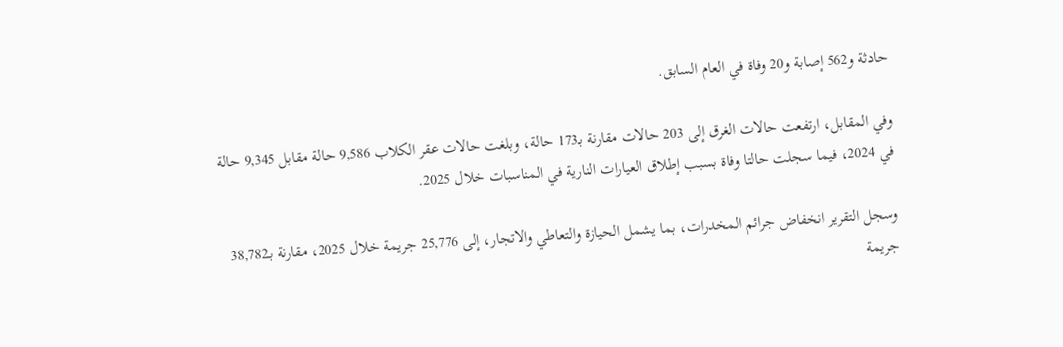حادثة و562 إصابة و20 وفاة في العام السابق.

وفي المقابل، ارتفعت حالات الغرق إلى 203 حالات مقارنة بـ173 حالة، وبلغت حالات عقر الكلاب 9,586 حالة مقابل 9,345 حالة في 2024، فيما سجلت حالتا وفاة بسبب إطلاق العيارات النارية في المناسبات خلال 2025.

وسجل التقرير انخفاض جرائم المخدرات، بما يشمل الحيازة والتعاطي والاتجار، إلى 25,776 جريمة خلال 2025، مقارنة بـ38,782 جريمة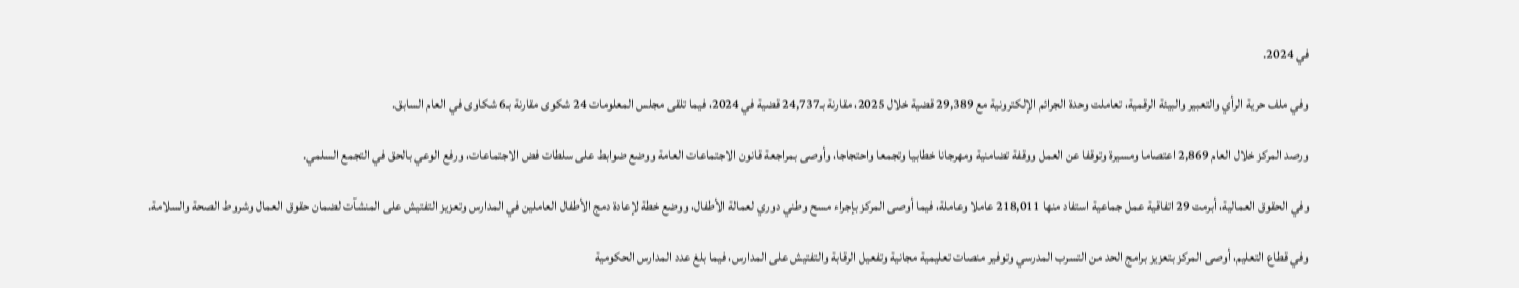في 2024.

وفي ملف حرية الرأي والتعبير والبيئة الرقمية، تعاملت وحدة الجرائم الإلكترونية مع 29,389 قضية خلال 2025، مقارنة بـ24,737 قضية في 2024، فيما تلقى مجلس المعلومات 24 شكوى مقارنة بـ6 شكاوى في العام السابق.

ورصد المركز خلال العام 2,869 اعتصاما ومسيرة وتوقفا عن العمل ووقفة تضامنية ومهرجانا خطابيا وتجمعا واحتجاجا، وأوصى بمراجعة قانون الاجتماعات العامة ووضع ضوابط على سلطات فض الاجتماعات، ورفع الوعي بالحق في التجمع السلمي.

وفي الحقوق العمالية، أبرمت 29 اتفاقية عمل جماعية استفاد منها 218,011 عاملا وعاملة، فيما أوصى المركز بإجراء مسح وطني دوري لعمالة الأطفال، ووضع خطة لإعادة دمج الأطفال العاملين في المدارس وتعزيز التفتيش على المنشآت لضمان حقوق العمال وشروط الصحة والسلامة.

وفي قطاع التعليم، أوصى المركز بتعزيز برامج الحد من التسرب المدرسي وتوفير منصات تعليمية مجانية وتفعيل الرقابة والتفتيش على المدارس، فيما بلغ عدد المدارس الحكومية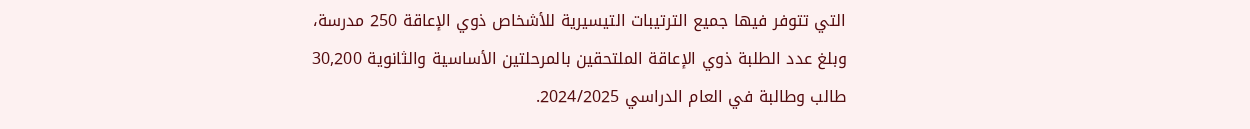التي تتوفر فيها جميع الترتيبات التيسيرية للأشخاص ذوي الإعاقة 250 مدرسة، وبلغ عدد الطلبة ذوي الإعاقة الملتحقين بالمرحلتين الأساسية والثانوية 30,200 طالب وطالبة في العام الدراسي 2024/2025.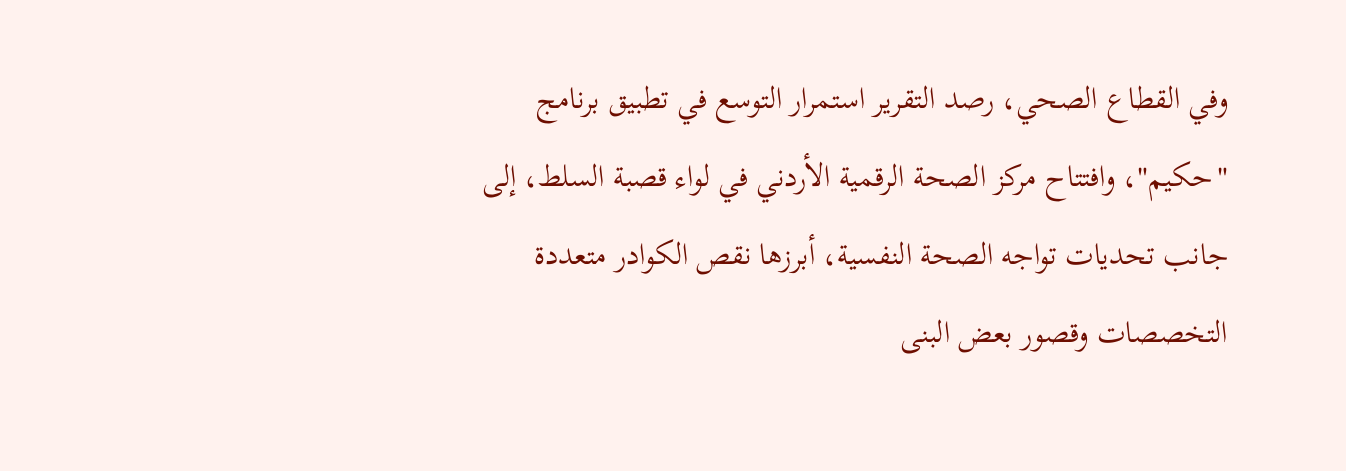وفي القطاع الصحي، رصد التقرير استمرار التوسع في تطبيق برنامج "حكيم"، وافتتاح مركز الصحة الرقمية الأردني في لواء قصبة السلط، إلى جانب تحديات تواجه الصحة النفسية، أبرزها نقص الكوادر متعددة التخصصات وقصور بعض البنى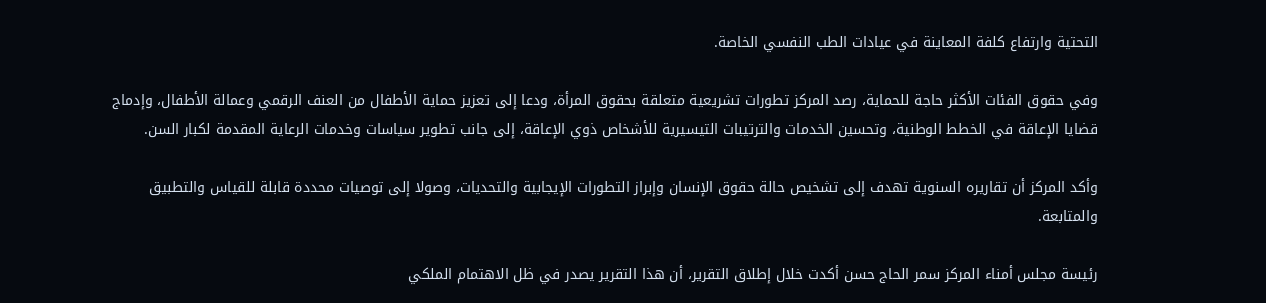التحتية وارتفاع كلفة المعاينة في عيادات الطب النفسي الخاصة.

وفي حقوق الفئات الأكثر حاجة للحماية، رصد المركز تطورات تشريعية متعلقة بحقوق المرأة، ودعا إلى تعزيز حماية الأطفال من العنف الرقمي وعمالة الأطفال، وإدماج قضايا الإعاقة في الخطط الوطنية، وتحسين الخدمات والترتيبات التيسيرية للأشخاص ذوي الإعاقة، إلى جانب تطوير سياسات وخدمات الرعاية المقدمة لكبار السن.

وأكد المركز أن تقاريره السنوية تهدف إلى تشخيص حالة حقوق الإنسان وإبراز التطورات الإيجابية والتحديات، وصولا إلى توصيات محددة قابلة للقياس والتطبيق والمتابعة.

رئيسة مجلس أمناء المركز سمر الحاج حسن أكدت خلال إطلاق التقرير، أن هذا التقرير يصدر في ظل الاهتمام الملكي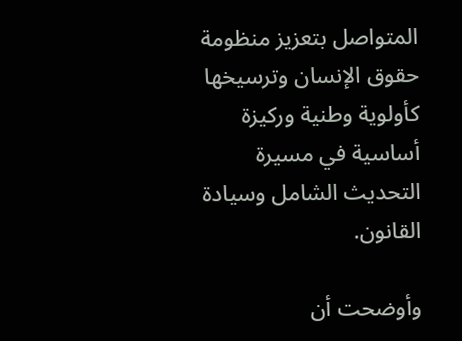المتواصل بتعزيز منظومة حقوق الإنسان وترسيخها كأولوية وطنية وركيزة أساسية في مسيرة التحديث الشامل وسيادة القانون.

وأوضحت أن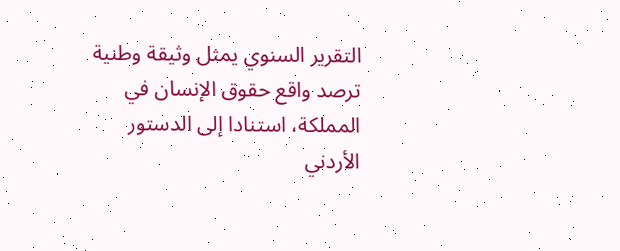التقرير السنوي يمثل وثيقة وطنية ترصد واقع حقوق الإنسان في المملكة، استنادا إلى الدستور الأردني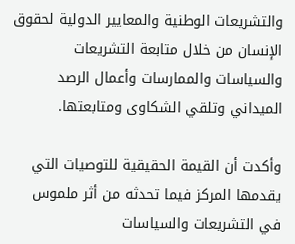والتشريعات الوطنية والمعايير الدولية لحقوق الإنسان من خلال متابعة التشريعات والسياسات والممارسات وأعمال الرصد الميداني وتلقي الشكاوى ومتابعتها.

وأكدت أن القيمة الحقيقية للتوصيات التي يقدمها المركز فيما تحدثه من أثر ملموس في التشريعات والسياسات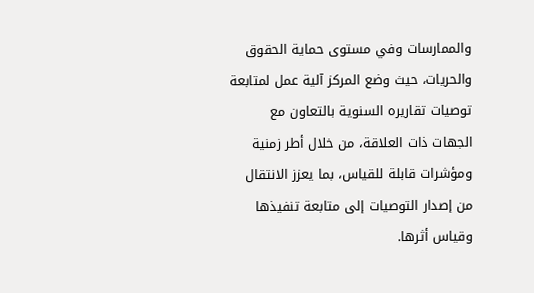والممارسات وفي مستوى حماية الحقوق والحريات، حيث وضع المركز آلية عمل لمتابعة توصيات تقاريره السنوية بالتعاون مع الجهات ذات العلاقة، من خلال أطر زمنية ومؤشرات قابلة للقياس، بما يعزز الانتقال من إصدار التوصيات إلى متابعة تنفيذها وقياس أثرها.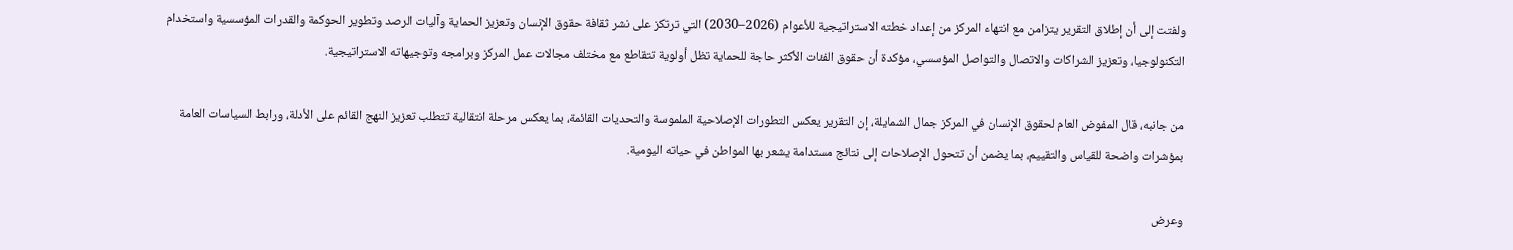ولفتت إلى أن إطلاق التقرير يتزامن مع انتهاء المركز من إعداد خطته الاستراتيجية للأعوام (2026–2030) التي ترتكز على نشر ثقافة حقوق الإنسان وتعزيز الحماية وآليات الرصد وتطوير الحوكمة والقدرات المؤسسية واستخدام التكنولوجيا، وتعزيز الشراكات والاتصال والتواصل المؤسسي، مؤكدة أن حقوق الفئات الأكثر حاجة للحماية تظل أولوية تتقاطع مع مختلف مجالات عمل المركز وبرامجه وتوجيهاته الاستراتيجية.

من جانبه، قال المفوض العام لحقوق الإنسان في المركز جمال الشمايلة، إن التقرير يعكس التطورات الإصلاحية الملموسة والتحديات القائمة، بما يعكس مرحلة انتقالية تتطلب تعزيز النهج القائم على الأدلة، ورابط السياسات العامة بمؤشرات واضحة للقياس والتقييم، بما يضمن أن تتحول الإصلاحات إلى نتائج مستدامة يشعر بها المواطن في حياته اليومية.

وعرض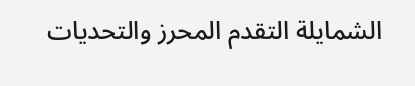الشمايلة التقدم المحرز والتحديات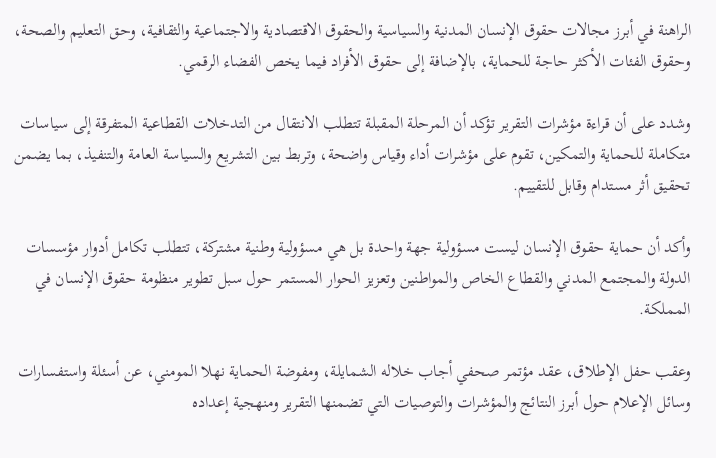الراهنة في أبرز مجالات حقوق الإنسان المدنية والسياسية والحقوق الاقتصادية والاجتماعية والثقافية، وحق التعليم والصحة، وحقوق الفئات الأكثر حاجة للحماية، بالإضافة إلى حقوق الأفراد فيما يخص الفضاء الرقمي.

وشدد على أن قراءة مؤشرات التقرير تؤكد أن المرحلة المقبلة تتطلب الانتقال من التدخلات القطاعية المتفرقة إلى سياسات متكاملة للحماية والتمكين، تقوم على مؤشرات أداء وقياس واضحة، وتربط بين التشريع والسياسة العامة والتنفيذ، بما يضمن تحقيق أثر مستدام وقابل للتقييم.

وأكد أن حماية حقوق الإنسان ليست مسؤولية جهة واحدة بل هي مسؤولية وطنية مشتركة، تتطلب تكامل أدوار مؤسسات الدولة والمجتمع المدني والقطاع الخاص والمواطنين وتعزيز الحوار المستمر حول سبل تطوير منظومة حقوق الإنسان في المملكة.

وعقب حفل الإطلاق، عقد مؤتمر صحفي أجاب خلاله الشمايلة، ومفوضة الحماية نهلا المومني، عن أسئلة واستفسارات وسائل الإعلام حول أبرز النتائج والمؤشرات والتوصيات التي تضمنها التقرير ومنهجية إعداده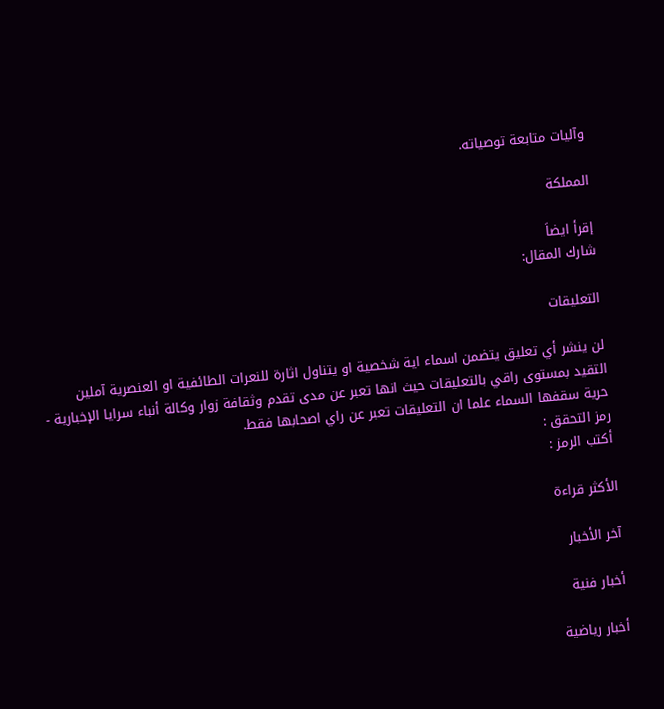وآليات متابعة توصياته.

المملكة

إقرأ ايضاَ
شارك المقال:

التعليقات

لن ينشر أي تعليق يتضمن اسماء اية شخصية او يتناول اثارة للنعرات الطائفية او العنصرية آملين التقيد بمستوى راقي بالتعليقات حيث انها تعبر عن مدى تقدم وثقافة زوار وكالة أنباء سرايا الإخبارية - حرية سقفها السماء علما ان التعليقات تعبر عن راي اصحابها فقط.
رمز التحقق :
أكتب الرمز :

الأكثر قراءة

آخر الأخبار

أخبار فنية

أخبار رياضية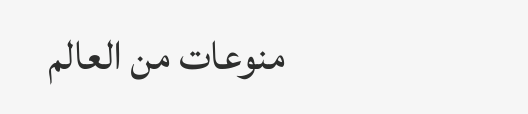منوعات من العالم